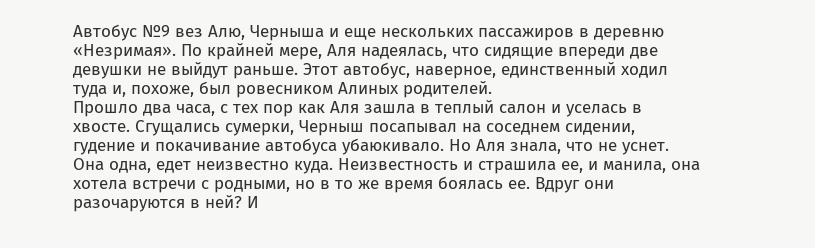Автобус №9 вез Алю, Черныша и еще нескольких пассажиров в деревню «Незримая». По крайней мере, Аля надеялась, что сидящие впереди две девушки не выйдут раньше. Этот автобус, наверное, единственный ходил туда и, похоже, был ровесником Алиных родителей.
Прошло два часа, с тех пор как Аля зашла в теплый салон и уселась в хвосте. Сгущались сумерки, Черныш посапывал на соседнем сидении, гудение и покачивание автобуса убаюкивало. Но Аля знала, что не уснет. Она одна, едет неизвестно куда. Неизвестность и страшила ее, и манила, она хотела встречи с родными, но в то же время боялась ее. Вдруг они разочаруются в ней? И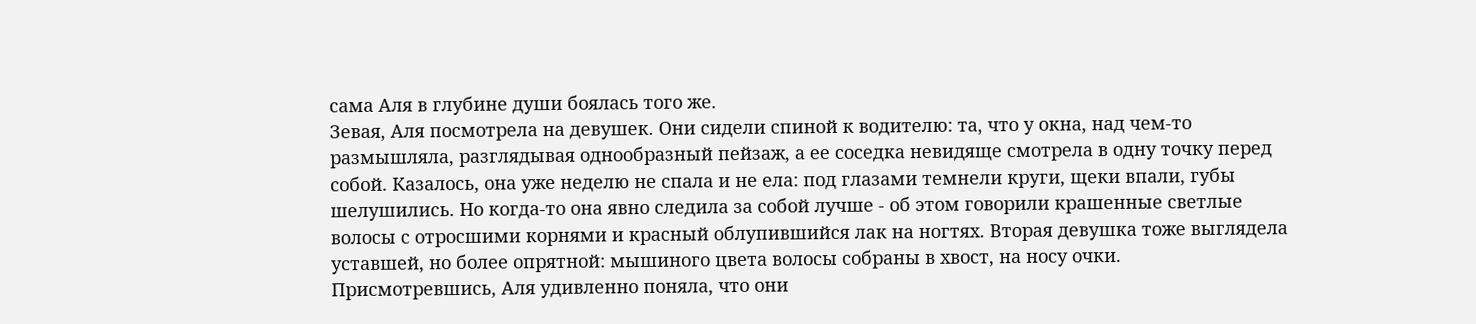сама Аля в глубине души боялась того же.
Зевая, Аля посмотрела на девушек. Они сидели спиной к водителю: та, что у окна, над чем-то размышляла, разглядывая однообразный пейзаж, а ее соседка невидяще смотрела в одну точку перед собой. Казалось, она уже неделю не спала и не ела: под глазами темнели круги, щеки впали, губы шелушились. Но когда-то она явно следила за собой лучше - об этом говорили крашенные светлые волосы с отросшими корнями и красный облупившийся лак на ногтях. Вторая девушка тоже выглядела уставшей, но более опрятной: мышиного цвета волосы собраны в хвост, на носу очки. Присмотревшись, Аля удивленно поняла, что они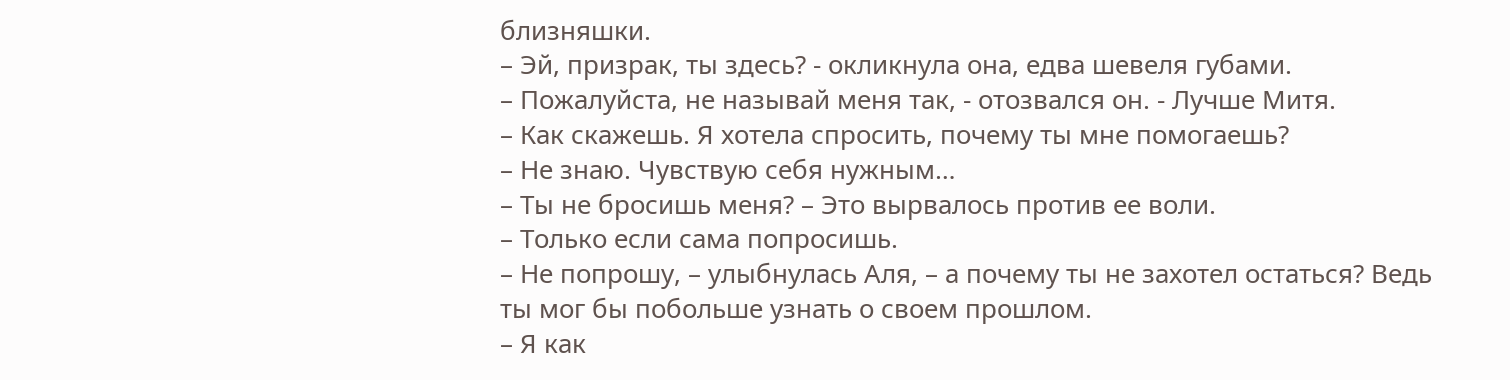близняшки.
– Эй, призрак, ты здесь? - окликнула она, едва шевеля губами.
– Пожалуйста, не называй меня так, - отозвался он. - Лучше Митя.
– Как скажешь. Я хотела спросить, почему ты мне помогаешь?
– Не знаю. Чувствую себя нужным…
– Ты не бросишь меня? – Это вырвалось против ее воли.
– Только если сама попросишь.
– Не попрошу, – улыбнулась Аля, – а почему ты не захотел остаться? Ведь ты мог бы побольше узнать о своем прошлом.
– Я как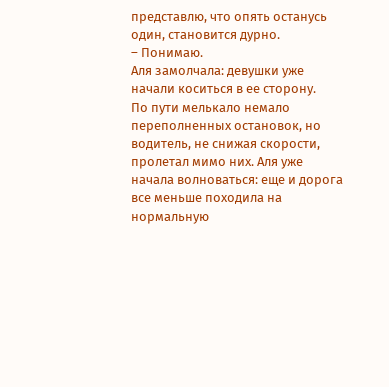представлю, что опять останусь один, становится дурно.
– Понимаю.
Аля замолчала: девушки уже начали коситься в ее сторону.
По пути мелькало немало переполненных остановок, но водитель, не снижая скорости, пролетал мимо них. Аля уже начала волноваться: еще и дорога все меньше походила на нормальную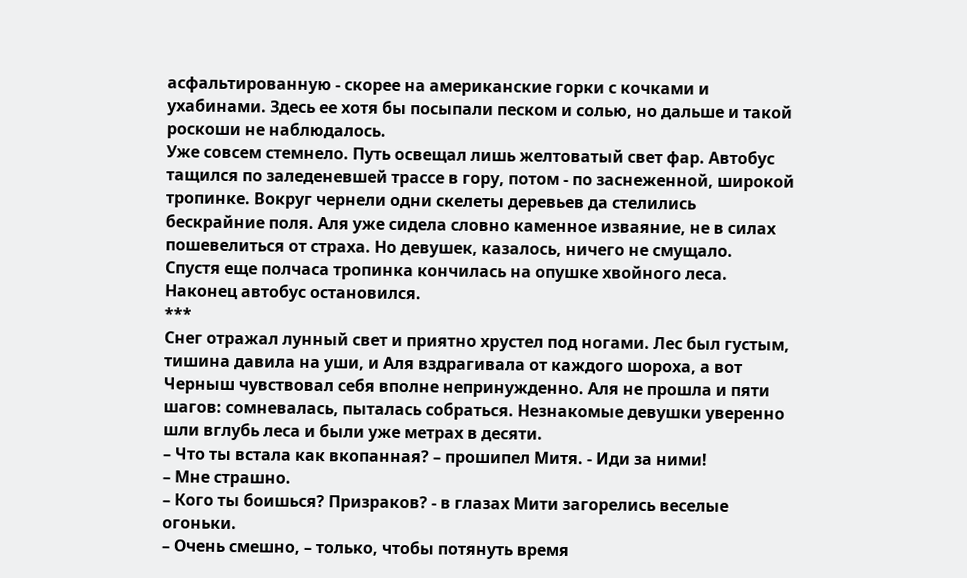асфальтированную - скорее на американские горки с кочками и ухабинами. Здесь ее хотя бы посыпали песком и солью, но дальше и такой роскоши не наблюдалось.
Уже совсем стемнело. Путь освещал лишь желтоватый свет фар. Автобус тащился по заледеневшей трассе в гору, потом - по заснеженной, широкой тропинке. Вокруг чернели одни скелеты деревьев да стелились бескрайние поля. Аля уже сидела словно каменное изваяние, не в силах пошевелиться от страха. Но девушек, казалось, ничего не смущало.
Спустя еще полчаса тропинка кончилась на опушке хвойного леса. Наконец автобус остановился.
***
Снег отражал лунный свет и приятно хрустел под ногами. Лес был густым, тишина давила на уши, и Аля вздрагивала от каждого шороха, а вот Черныш чувствовал себя вполне непринужденно. Аля не прошла и пяти шагов: сомневалась, пыталась собраться. Незнакомые девушки уверенно шли вглубь леса и были уже метрах в десяти.
– Что ты встала как вкопанная? – прошипел Митя. - Иди за ними!
– Мне страшно.
– Кого ты боишься? Призраков? - в глазах Мити загорелись веселые огоньки.
– Очень смешно, – только, чтобы потянуть время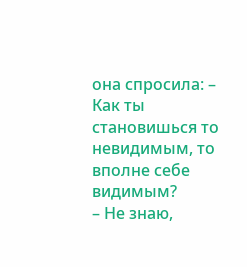она спросила: – Как ты становишься то невидимым, то вполне себе видимым?
– Не знаю,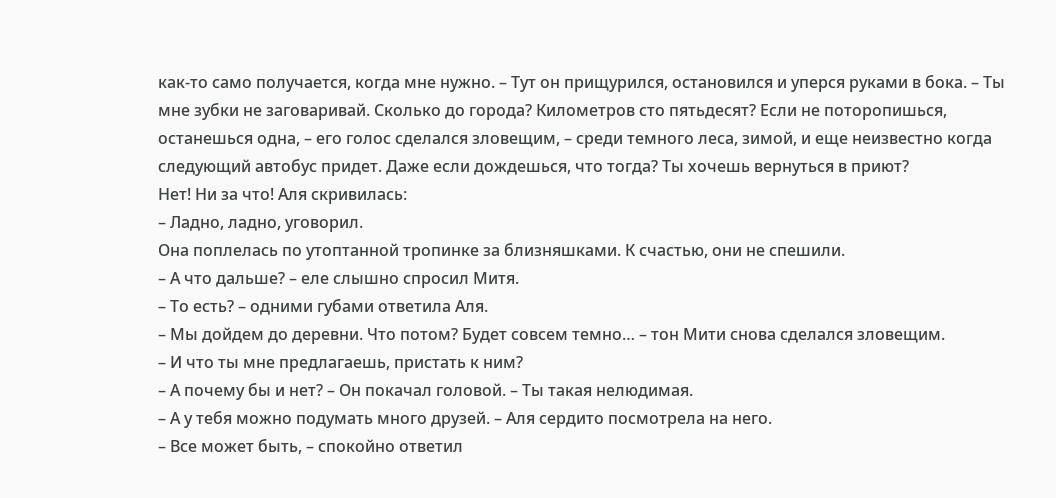как-то само получается, когда мне нужно. – Тут он прищурился, остановился и уперся руками в бока. – Ты мне зубки не заговаривай. Сколько до города? Километров сто пятьдесят? Если не поторопишься, останешься одна, – его голос сделался зловещим, – среди темного леса, зимой, и еще неизвестно когда следующий автобус придет. Даже если дождешься, что тогда? Ты хочешь вернуться в приют?
Нет! Ни за что! Аля скривилась:
– Ладно, ладно, уговорил.
Она поплелась по утоптанной тропинке за близняшками. К счастью, они не спешили.
– А что дальше? – еле слышно спросил Митя.
– То есть? – одними губами ответила Аля.
– Мы дойдем до деревни. Что потом? Будет совсем темно… – тон Мити снова сделался зловещим.
– И что ты мне предлагаешь, пристать к ним?
– А почему бы и нет? – Он покачал головой. – Ты такая нелюдимая.
– А у тебя можно подумать много друзей. – Аля сердито посмотрела на него.
– Все может быть, – спокойно ответил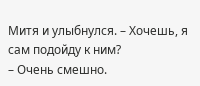Митя и улыбнулся. – Хочешь, я сам подойду к ним?
– Очень смешно.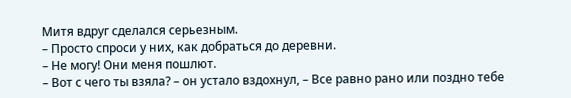Митя вдруг сделался серьезным.
– Просто спроси у них, как добраться до деревни.
– Не могу! Они меня пошлют.
– Вот с чего ты взяла? – он устало вздохнул, – Все равно рано или поздно тебе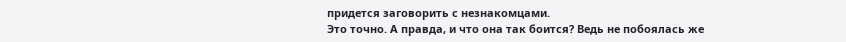придется заговорить с незнакомцами.
Это точно. А правда, и что она так боится? Ведь не побоялась же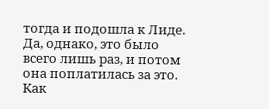тогда и подошла к Лиде. Да, однако, это было всего лишь раз, и потом она поплатилась за это. Как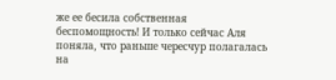же ее бесила собственная беспомощность! И только сейчас Аля поняла, что раньше чересчур полагалась на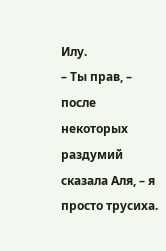Илу.
– Ты прав, – после некоторых раздумий сказала Аля, – я просто трусиха.